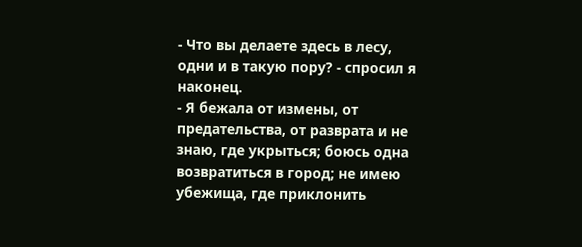- Что вы делаете здесь в лесу, одни и в такую пору? - спросил я наконец.
- Я бежала от измены, от предательства, от разврата и не знаю, где укрыться; боюсь одна возвратиться в город; не имею убежища, где приклонить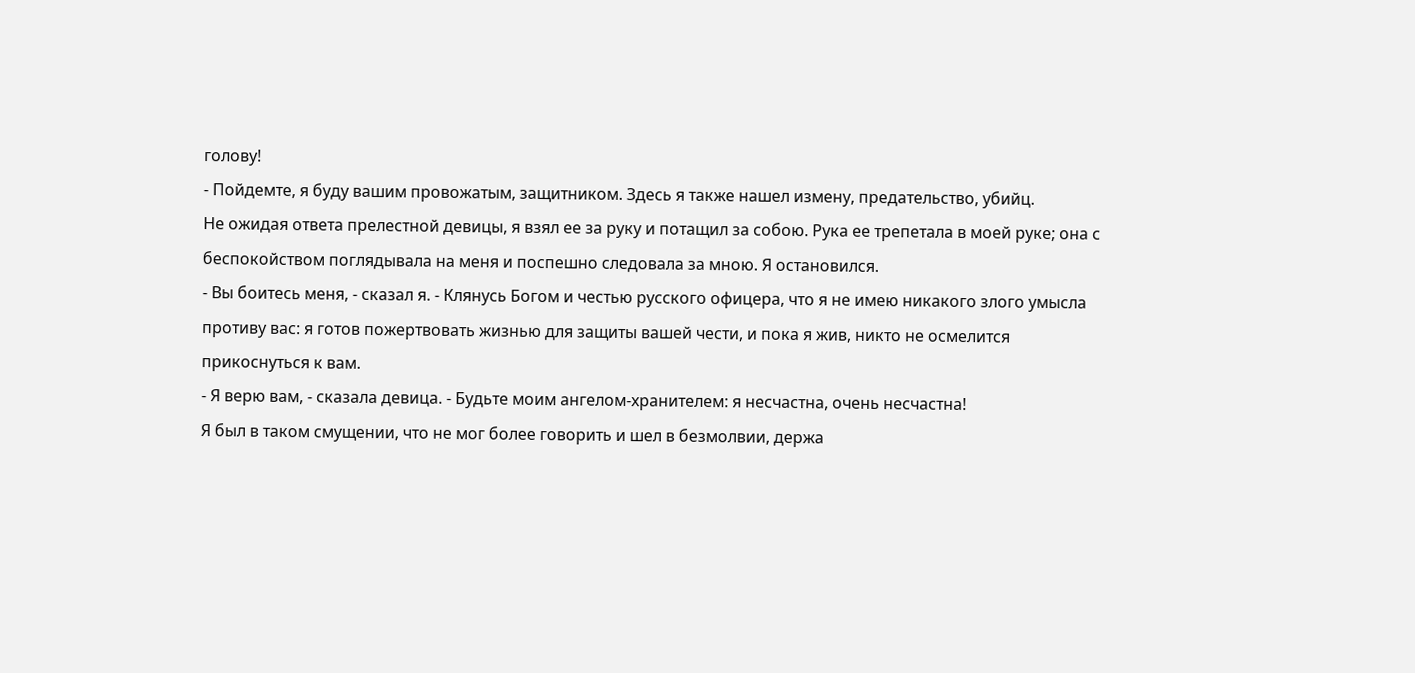голову!
- Пойдемте, я буду вашим провожатым, защитником. Здесь я также нашел измену, предательство, убийц.
Не ожидая ответа прелестной девицы, я взял ее за руку и потащил за собою. Рука ее трепетала в моей руке; она с беспокойством поглядывала на меня и поспешно следовала за мною. Я остановился.
- Вы боитесь меня, - сказал я. - Клянусь Богом и честью русского офицера, что я не имею никакого злого умысла противу вас: я готов пожертвовать жизнью для защиты вашей чести, и пока я жив, никто не осмелится прикоснуться к вам.
- Я верю вам, - сказала девица. - Будьте моим ангелом-хранителем: я несчастна, очень несчастна!
Я был в таком смущении, что не мог более говорить и шел в безмолвии, держа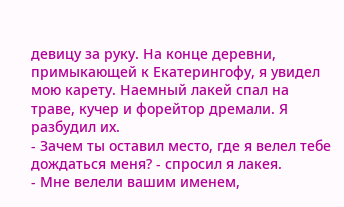девицу за руку. На конце деревни, примыкающей к Екатерингофу, я увидел мою карету. Наемный лакей спал на траве, кучер и форейтор дремали. Я разбудил их.
- Зачем ты оставил место, где я велел тебе дождаться меня? - спросил я лакея.
- Мне велели вашим именем,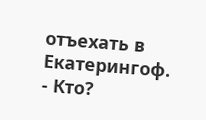отъехать в Екатерингоф.
- Кто?